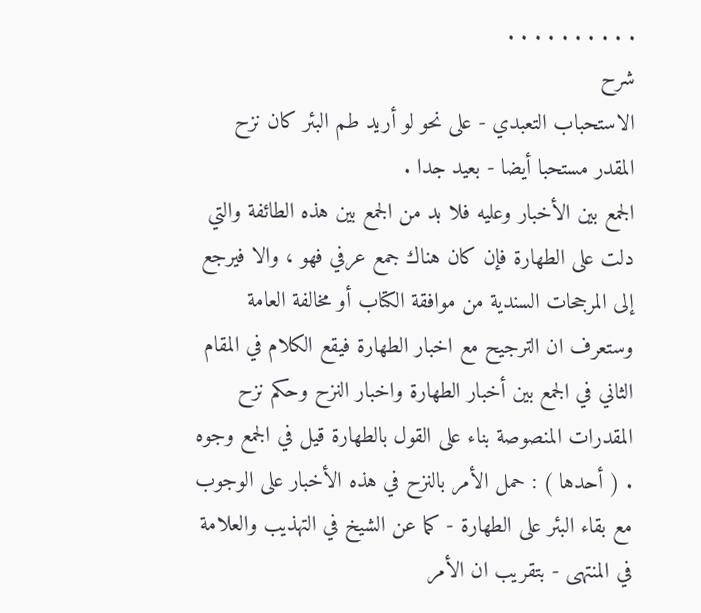. . . . . . . . . .
شرح
الاستحباب التعبدي - على نحو لو أريد طم البئر كان نزح المقدر مستحبا أيضا - بعيد جدا .
الجمع بين الأخبار وعليه فلا بد من الجمع بين هذه الطائفة والتي دلت على الطهارة فإن كان هناك جمع عرفي فهو ، والا فيرجع إلى المرجحات السندية من موافقة الكتاب أو مخالفة العامة وستعرف ان الترجيح مع اخبار الطهارة فيقع الكلام في المقام الثاني في الجمع بين أخبار الطهارة واخبار النزح وحكم نزح المقدرات المنصوصة بناء على القول بالطهارة قيل في الجمع وجوه . ( أحدها ) : حمل الأمر بالنزح في هذه الأخبار على الوجوب مع بقاء البئر على الطهارة - كما عن الشيخ في التهذيب والعلامة في المنتهى - بتقريب ان الأمر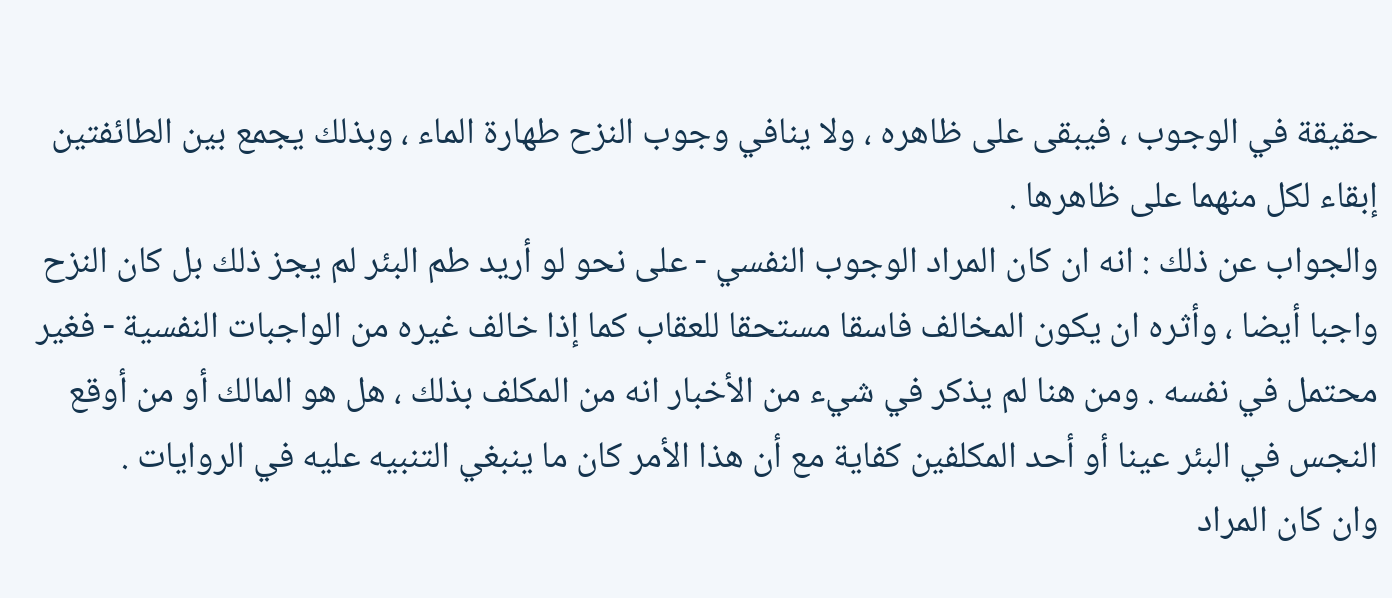حقيقة في الوجوب ، فيبقى على ظاهره ، ولا ينافي وجوب النزح طهارة الماء ، وبذلك يجمع بين الطائفتين إبقاء لكل منهما على ظاهرها .
والجواب عن ذلك : انه ان كان المراد الوجوب النفسي - على نحو لو أريد طم البئر لم يجز ذلك بل كان النزح واجبا أيضا ، وأثره ان يكون المخالف فاسقا مستحقا للعقاب كما إذا خالف غيره من الواجبات النفسية - فغير محتمل في نفسه . ومن هنا لم يذكر في شيء من الأخبار انه من المكلف بذلك ، هل هو المالك أو من أوقع النجس في البئر عينا أو أحد المكلفين كفاية مع أن هذا الأمر كان ما ينبغي التنبيه عليه في الروايات .
وان كان المراد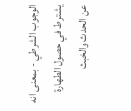الوجوب الشرطي - بمعنى انه يشترط في حصول الطهارة عن الحدث والخبث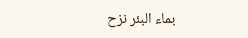بماء البئر نزح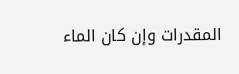المقدرات وإن كان الماء